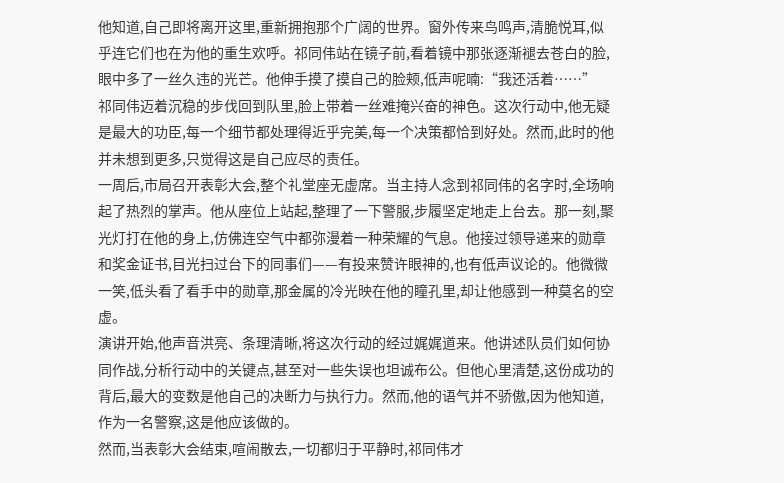他知道,自己即将离开这里,重新拥抱那个广阔的世界。窗外传来鸟鸣声,清脆悦耳,似乎连它们也在为他的重生欢呼。祁同伟站在镜子前,看着镜中那张逐渐褪去苍白的脸,眼中多了一丝久违的光芒。他伸手摸了摸自己的脸颊,低声呢喃:“我还活着……”
祁同伟迈着沉稳的步伐回到队里,脸上带着一丝难掩兴奋的神色。这次行动中,他无疑是最大的功臣,每一个细节都处理得近乎完美,每一个决策都恰到好处。然而,此时的他并未想到更多,只觉得这是自己应尽的责任。
一周后,市局召开表彰大会,整个礼堂座无虚席。当主持人念到祁同伟的名字时,全场响起了热烈的掌声。他从座位上站起,整理了一下警服,步履坚定地走上台去。那一刻,聚光灯打在他的身上,仿佛连空气中都弥漫着一种荣耀的气息。他接过领导递来的勋章和奖金证书,目光扫过台下的同事们——有投来赞许眼神的,也有低声议论的。他微微一笑,低头看了看手中的勋章,那金属的冷光映在他的瞳孔里,却让他感到一种莫名的空虚。
演讲开始,他声音洪亮、条理清晰,将这次行动的经过娓娓道来。他讲述队员们如何协同作战,分析行动中的关键点,甚至对一些失误也坦诚布公。但他心里清楚,这份成功的背后,最大的变数是他自己的决断力与执行力。然而,他的语气并不骄傲,因为他知道,作为一名警察,这是他应该做的。
然而,当表彰大会结束,喧闹散去,一切都归于平静时,祁同伟才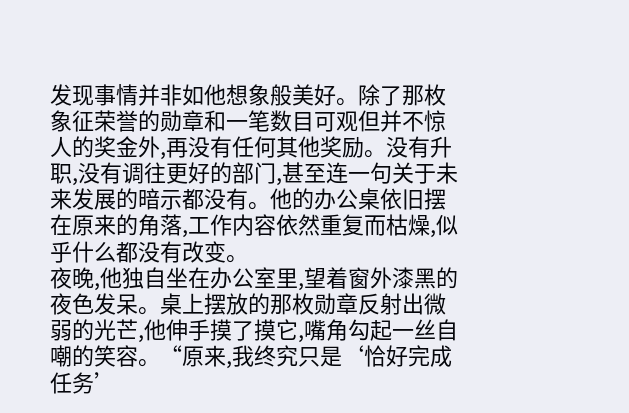发现事情并非如他想象般美好。除了那枚象征荣誉的勋章和一笔数目可观但并不惊人的奖金外,再没有任何其他奖励。没有升职,没有调往更好的部门,甚至连一句关于未来发展的暗示都没有。他的办公桌依旧摆在原来的角落,工作内容依然重复而枯燥,似乎什么都没有改变。
夜晚,他独自坐在办公室里,望着窗外漆黑的夜色发呆。桌上摆放的那枚勋章反射出微弱的光芒,他伸手摸了摸它,嘴角勾起一丝自嘲的笑容。“原来,我终究只是‘恰好完成任务’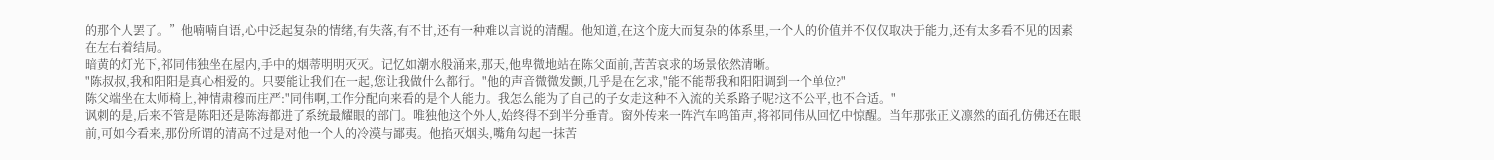的那个人罢了。”他喃喃自语,心中泛起复杂的情绪,有失落,有不甘,还有一种难以言说的清醒。他知道,在这个庞大而复杂的体系里,一个人的价值并不仅仅取决于能力,还有太多看不见的因素在左右着结局。
暗黄的灯光下,祁同伟独坐在屋内,手中的烟蒂明明灭灭。记忆如潮水般涌来,那天,他卑微地站在陈父面前,苦苦哀求的场景依然清晰。
"陈叔叔,我和阳阳是真心相爱的。只要能让我们在一起,您让我做什么都行。"他的声音微微发颤,几乎是在乞求,"能不能帮我和阳阳调到一个单位?"
陈父端坐在太师椅上,神情肃穆而庄严:"同伟啊,工作分配向来看的是个人能力。我怎么能为了自己的子女走这种不入流的关系路子呢?这不公平,也不合适。"
讽刺的是,后来不管是陈阳还是陈海都进了系统最耀眼的部门。唯独他这个外人,始终得不到半分垂青。窗外传来一阵汽车鸣笛声,将祁同伟从回忆中惊醒。当年那张正义凛然的面孔仿佛还在眼前,可如今看来,那份所谓的清高不过是对他一个人的冷漠与鄙夷。他掐灭烟头,嘴角勾起一抹苦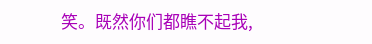笑。既然你们都瞧不起我,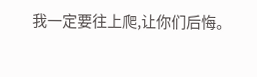我一定要往上爬,让你们后悔。